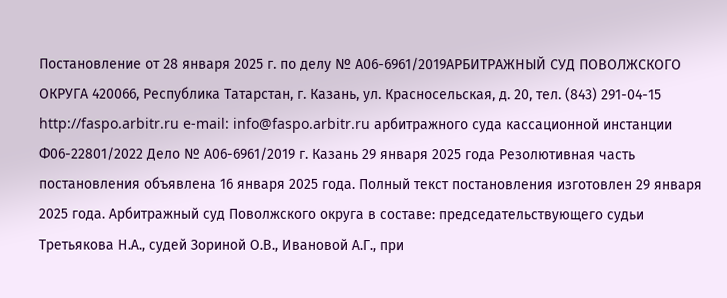Постановление от 28 января 2025 г. по делу № А06-6961/2019АРБИТРАЖНЫЙ СУД ПОВОЛЖСКОГО ОКРУГА 420066, Республика Татарстан, г. Казань, ул. Красносельская, д. 20, тел. (843) 291-04-15 http://faspo.arbitr.ru e-mail: info@faspo.arbitr.ru арбитражного суда кассационной инстанции Ф06-22801/2022 Дело № А06-6961/2019 г. Казань 29 января 2025 года Резолютивная часть постановления объявлена 16 января 2025 года. Полный текст постановления изготовлен 29 января 2025 года. Арбитражный суд Поволжского округа в составе: председательствующего судьи Третьякова Н.А., судей Зориной О.В., Ивановой А.Г., при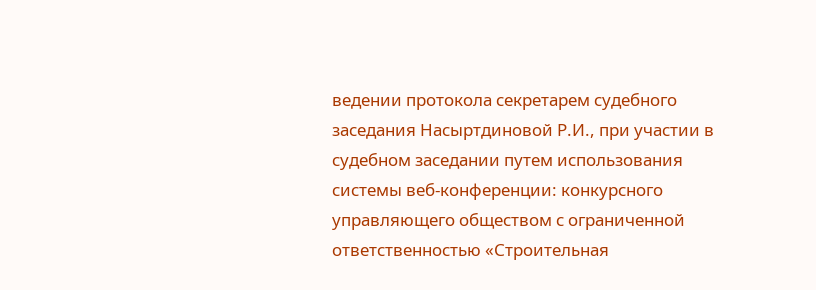ведении протокола секретарем судебного заседания Насыртдиновой Р.И., при участии в судебном заседании путем использования системы веб-конференции: конкурсного управляющего обществом с ограниченной ответственностью «Строительная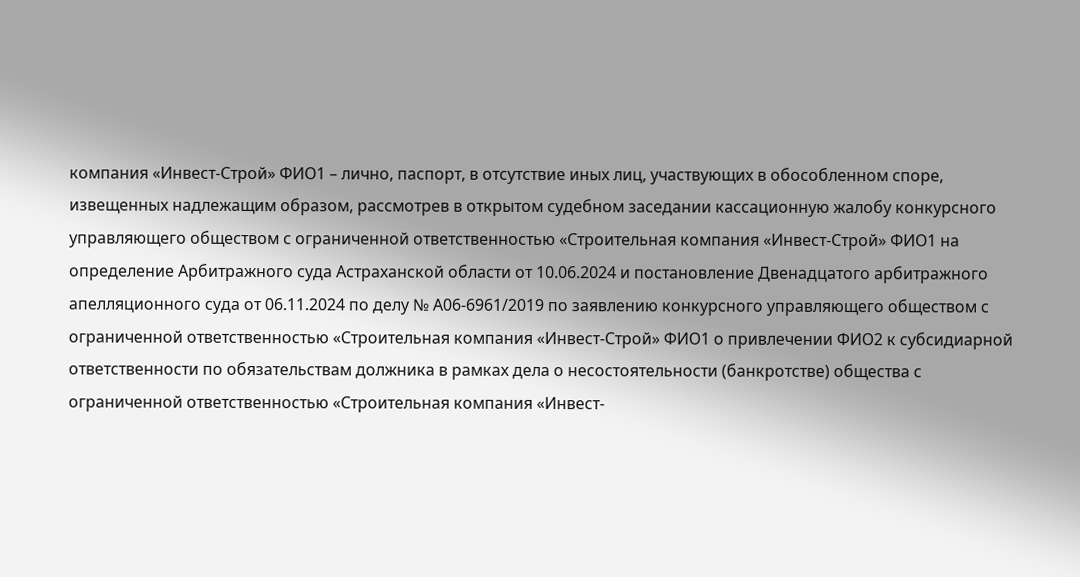компания «Инвест-Строй» ФИО1 – лично, паспорт, в отсутствие иных лиц, участвующих в обособленном споре, извещенных надлежащим образом, рассмотрев в открытом судебном заседании кассационную жалобу конкурсного управляющего обществом с ограниченной ответственностью «Строительная компания «Инвест-Строй» ФИО1 на определение Арбитражного суда Астраханской области от 10.06.2024 и постановление Двенадцатого арбитражного апелляционного суда от 06.11.2024 по делу № А06-6961/2019 по заявлению конкурсного управляющего обществом с ограниченной ответственностью «Строительная компания «Инвест-Строй» ФИО1 о привлечении ФИО2 к субсидиарной ответственности по обязательствам должника в рамках дела о несостоятельности (банкротстве) общества с ограниченной ответственностью «Строительная компания «Инвест-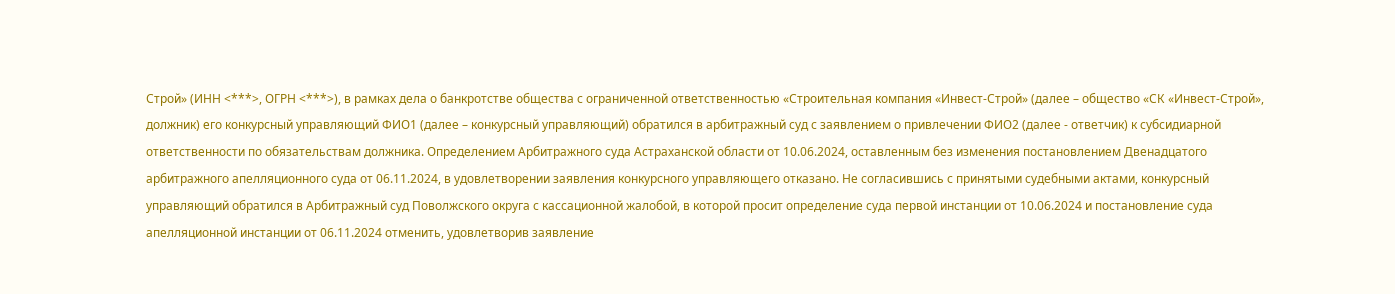Строй» (ИНН <***>, ОГРН <***>), в рамках дела о банкротстве общества с ограниченной ответственностью «Строительная компания «Инвест-Строй» (далее – общество «СК «Инвест-Строй», должник) его конкурсный управляющий ФИО1 (далее – конкурсный управляющий) обратился в арбитражный суд с заявлением о привлечении ФИО2 (далее - ответчик) к субсидиарной ответственности по обязательствам должника. Определением Арбитражного суда Астраханской области от 10.06.2024, оставленным без изменения постановлением Двенадцатого арбитражного апелляционного суда от 06.11.2024, в удовлетворении заявления конкурсного управляющего отказано. Не согласившись с принятыми судебными актами, конкурсный управляющий обратился в Арбитражный суд Поволжского округа с кассационной жалобой, в которой просит определение суда первой инстанции от 10.06.2024 и постановление суда апелляционной инстанции от 06.11.2024 отменить, удовлетворив заявление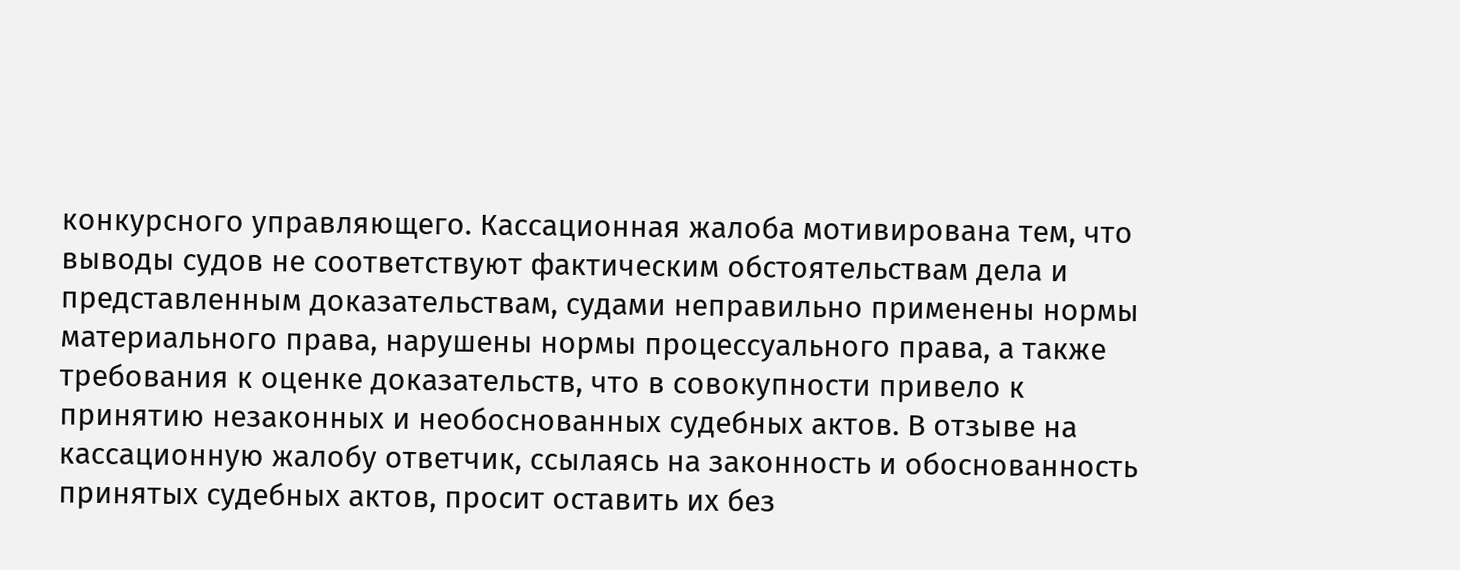конкурсного управляющего. Кассационная жалоба мотивирована тем, что выводы судов не соответствуют фактическим обстоятельствам дела и представленным доказательствам, судами неправильно применены нормы материального права, нарушены нормы процессуального права, а также требования к оценке доказательств, что в совокупности привело к принятию незаконных и необоснованных судебных актов. В отзыве на кассационную жалобу ответчик, ссылаясь на законность и обоснованность принятых судебных актов, просит оставить их без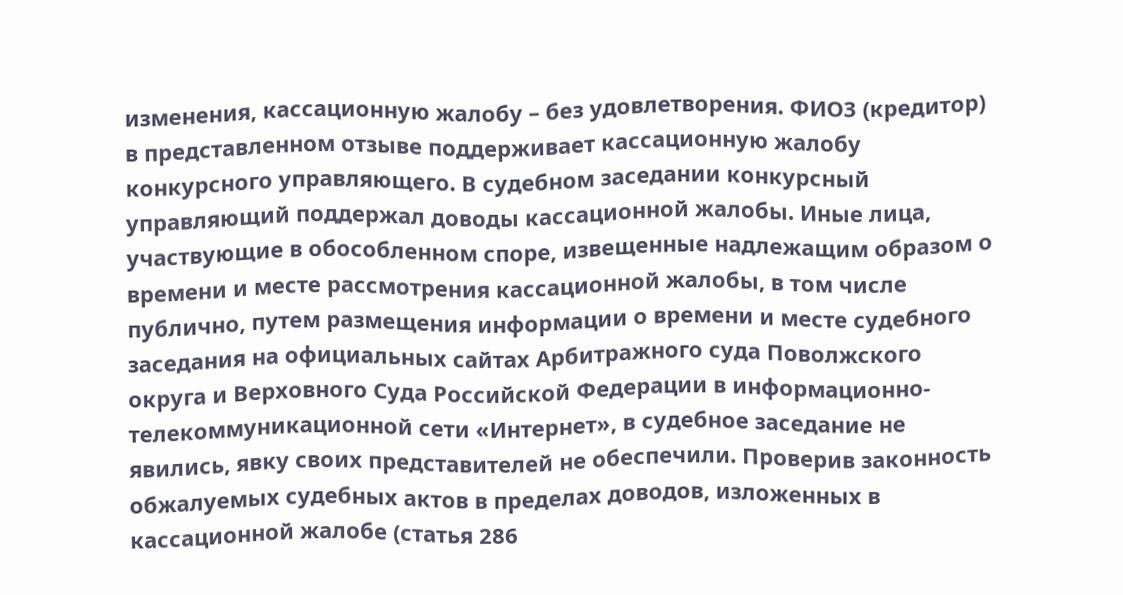изменения, кассационную жалобу – без удовлетворения. ФИО3 (кредитор) в представленном отзыве поддерживает кассационную жалобу конкурсного управляющего. В судебном заседании конкурсный управляющий поддержал доводы кассационной жалобы. Иные лица, участвующие в обособленном споре, извещенные надлежащим образом о времени и месте рассмотрения кассационной жалобы, в том числе публично, путем размещения информации о времени и месте судебного заседания на официальных сайтах Арбитражного суда Поволжского округа и Верховного Суда Российской Федерации в информационно-телекоммуникационной сети «Интернет», в судебное заседание не явились, явку своих представителей не обеспечили. Проверив законность обжалуемых судебных актов в пределах доводов, изложенных в кассационной жалобе (статья 286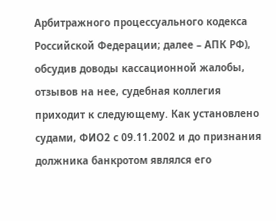Арбитражного процессуального кодекса Российской Федерации; далее – АПК РФ), обсудив доводы кассационной жалобы, отзывов на нее, судебная коллегия приходит к следующему. Как установлено судами, ФИО2 с 09.11.2002 и до признания должника банкротом являлся его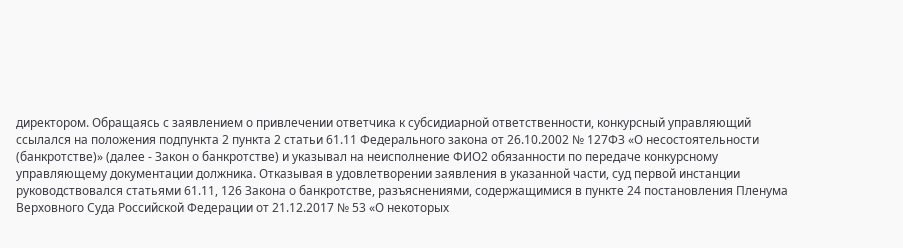директором. Обращаясь с заявлением о привлечении ответчика к субсидиарной ответственности, конкурсный управляющий ссылался на положения подпункта 2 пункта 2 статьи 61.11 Федерального закона от 26.10.2002 № 127ФЗ «О несостоятельности (банкротстве)» (далее - Закон о банкротстве) и указывал на неисполнение ФИО2 обязанности по передаче конкурсному управляющему документации должника. Отказывая в удовлетворении заявления в указанной части, суд первой инстанции руководствовался статьями 61.11, 126 Закона о банкротстве, разъяснениями, содержащимися в пункте 24 постановления Пленума Верховного Суда Российской Федерации от 21.12.2017 № 53 «О некоторых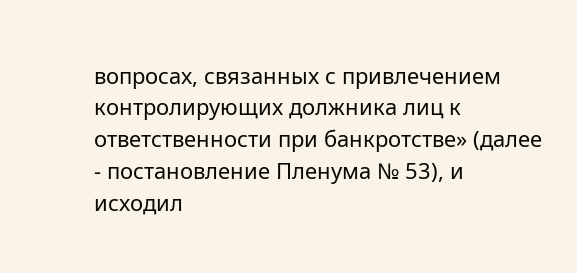вопросах, связанных с привлечением контролирующих должника лиц к ответственности при банкротстве» (далее - постановление Пленума № 53), и исходил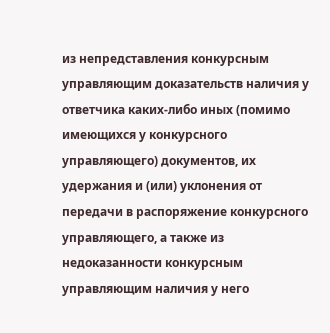из непредставления конкурсным управляющим доказательств наличия у ответчика каких-либо иных (помимо имеющихся у конкурсного управляющего) документов, их удержания и (или) уклонения от передачи в распоряжение конкурсного управляющего, а также из недоказанности конкурсным управляющим наличия у него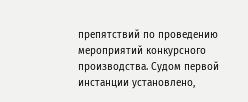препятствий по проведению мероприятий конкурсного производства. Судом первой инстанции установлено,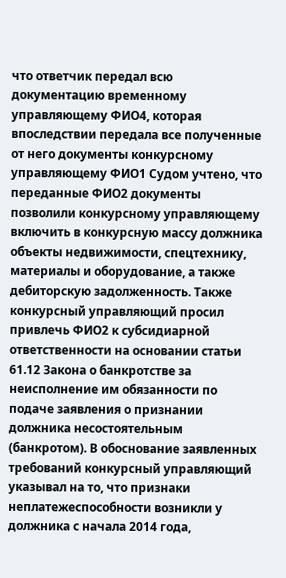что ответчик передал всю документацию временному управляющему ФИО4, которая впоследствии передала все полученные от него документы конкурсному управляющему ФИО1 Судом учтено, что переданные ФИО2 документы позволили конкурсному управляющему включить в конкурсную массу должника объекты недвижимости, спецтехнику, материалы и оборудование, а также дебиторскую задолженность. Также конкурсный управляющий просил привлечь ФИО2 к субсидиарной ответственности на основании статьи 61.12 Закона о банкротстве за неисполнение им обязанности по подаче заявления о признании должника несостоятельным (банкротом). В обоснование заявленных требований конкурсный управляющий указывал на то, что признаки неплатежеспособности возникли у должника с начала 2014 года,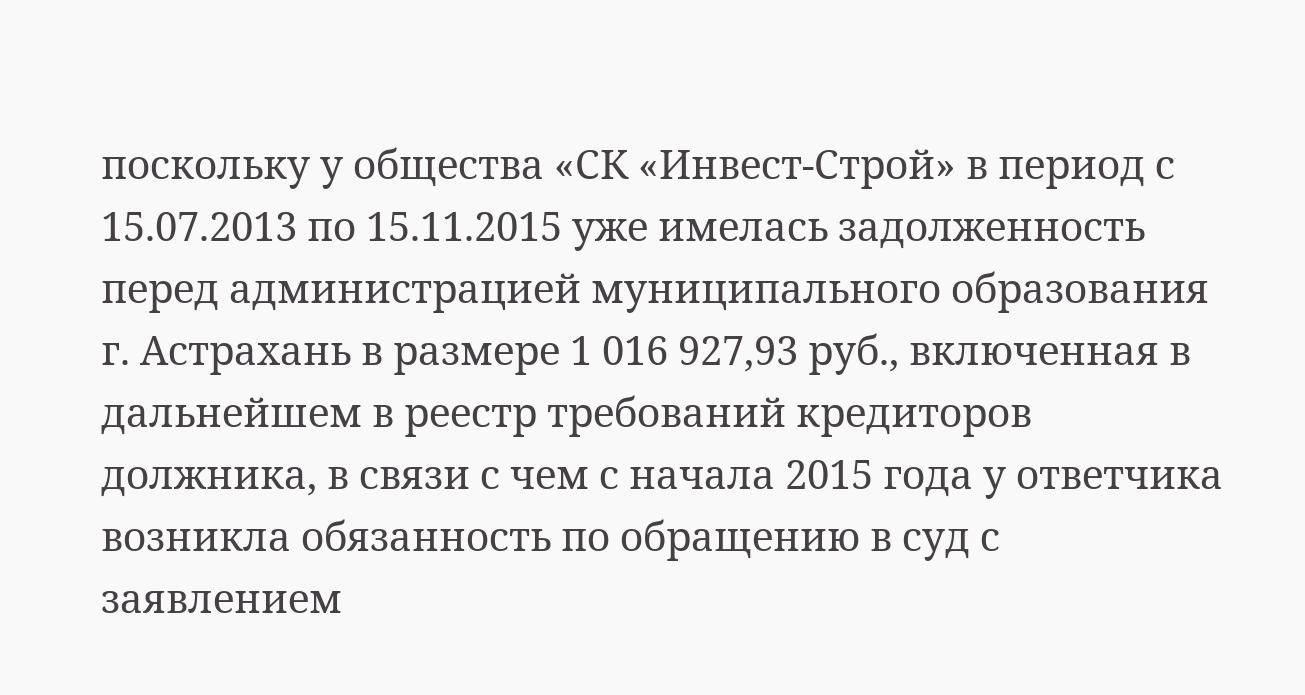поскольку у общества «СК «Инвест-Строй» в период с 15.07.2013 по 15.11.2015 уже имелась задолженность перед администрацией муниципального образования г. Астрахань в размере 1 016 927,93 руб., включенная в дальнейшем в реестр требований кредиторов должника, в связи с чем с начала 2015 года у ответчика возникла обязанность по обращению в суд с заявлением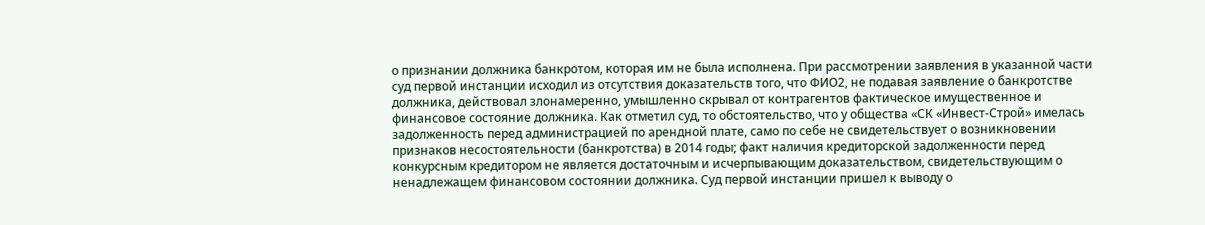о признании должника банкротом, которая им не была исполнена. При рассмотрении заявления в указанной части суд первой инстанции исходил из отсутствия доказательств того, что ФИО2, не подавая заявление о банкротстве должника, действовал злонамеренно, умышленно скрывал от контрагентов фактическое имущественное и финансовое состояние должника. Как отметил суд, то обстоятельство, что у общества «СК «Инвест-Строй» имелась задолженность перед администрацией по арендной плате, само по себе не свидетельствует о возникновении признаков несостоятельности (банкротства) в 2014 годы; факт наличия кредиторской задолженности перед конкурсным кредитором не является достаточным и исчерпывающим доказательством, свидетельствующим о ненадлежащем финансовом состоянии должника. Суд первой инстанции пришел к выводу о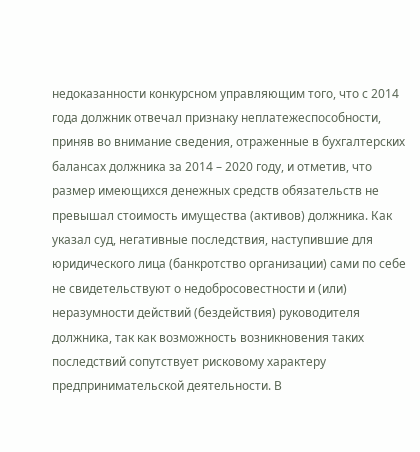недоказанности конкурсном управляющим того, что с 2014 года должник отвечал признаку неплатежеспособности, приняв во внимание сведения, отраженные в бухгалтерских балансах должника за 2014 – 2020 году, и отметив, что размер имеющихся денежных средств обязательств не превышал стоимость имущества (активов) должника. Как указал суд, негативные последствия, наступившие для юридического лица (банкротство организации) сами по себе не свидетельствуют о недобросовестности и (или) неразумности действий (бездействия) руководителя должника, так как возможность возникновения таких последствий сопутствует рисковому характеру предпринимательской деятельности. В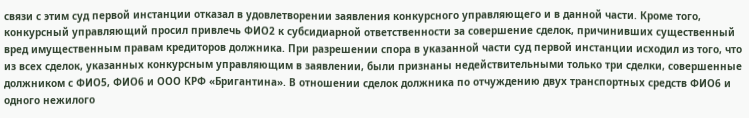связи с этим суд первой инстанции отказал в удовлетворении заявления конкурсного управляющего и в данной части. Кроме того, конкурсный управляющий просил привлечь ФИО2 к субсидиарной ответственности за совершение сделок, причинивших существенный вред имущественным правам кредиторов должника. При разрешении спора в указанной части суд первой инстанции исходил из того, что из всех сделок, указанных конкурсным управляющим в заявлении, были признаны недействительными только три сделки, совершенные должником с ФИО5, ФИО6 и ООО КРФ «Бригантина». В отношении сделок должника по отчуждению двух транспортных средств ФИО6 и одного нежилого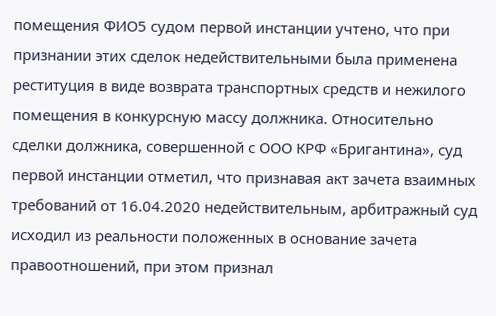помещения ФИО5 судом первой инстанции учтено, что при признании этих сделок недействительными была применена реституция в виде возврата транспортных средств и нежилого помещения в конкурсную массу должника. Относительно сделки должника, совершенной с ООО КРФ «Бригантина», суд первой инстанции отметил, что признавая акт зачета взаимных требований от 16.04.2020 недействительным, арбитражный суд исходил из реальности положенных в основание зачета правоотношений, при этом признал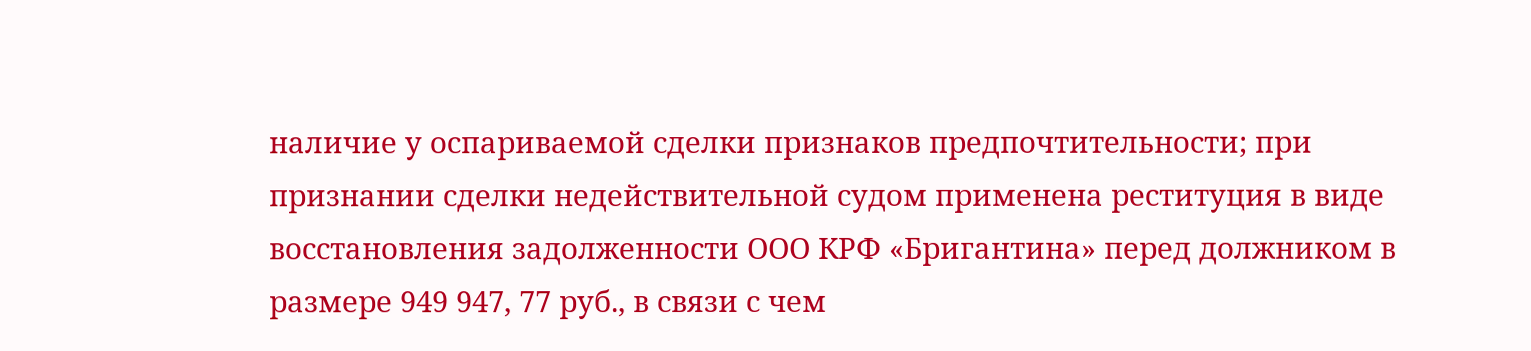наличие у оспариваемой сделки признаков предпочтительности; при признании сделки недействительной судом применена реституция в виде восстановления задолженности ООО КРФ «Бригантина» перед должником в размере 949 947, 77 руб., в связи с чем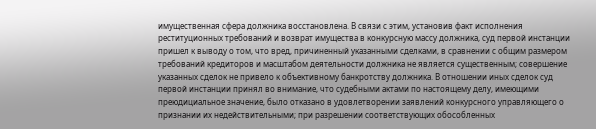имущественная сфера должника восстановлена. В связи с этим, установив факт исполнения реституционных требований и возврат имущества в конкурсную массу должника, суд первой инстанции пришел к выводу о том, что вред, причиненный указанными сделками, в сравнении с общим размером требований кредиторов и масштабом деятельности должника не является существенным; совершение указанных сделок не привело к объективному банкротству должника. В отношении иных сделок суд первой инстанции принял во внимание, что судебными актами по настоящему делу, имеющими преюдициальное значение, было отказано в удовлетворении заявлений конкурсного управляющего о признании их недействительными; при разрешении соответствующих обособленных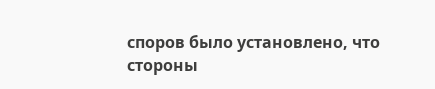споров было установлено, что стороны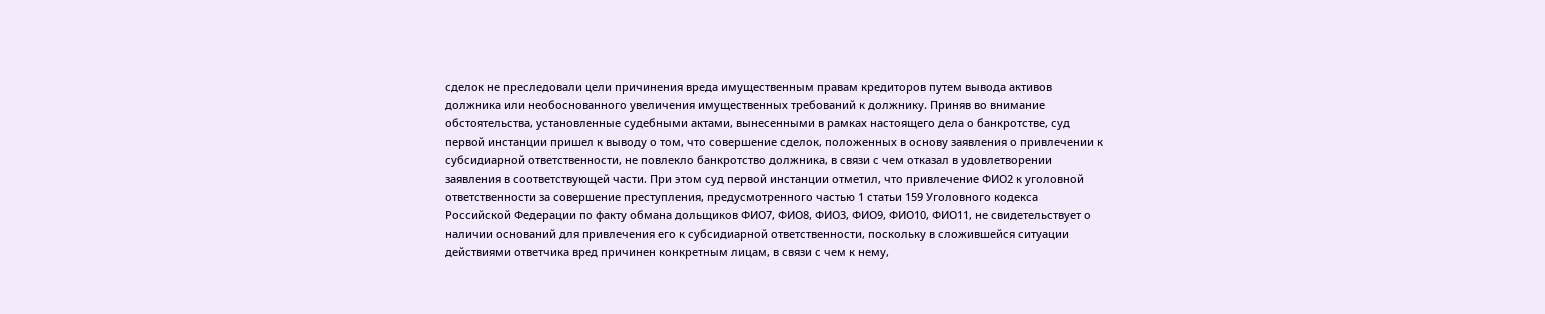сделок не преследовали цели причинения вреда имущественным правам кредиторов путем вывода активов должника или необоснованного увеличения имущественных требований к должнику. Приняв во внимание обстоятельства, установленные судебными актами, вынесенными в рамках настоящего дела о банкротстве, суд первой инстанции пришел к выводу о том, что совершение сделок, положенных в основу заявления о привлечении к субсидиарной ответственности, не повлекло банкротство должника, в связи с чем отказал в удовлетворении заявления в соответствующей части. При этом суд первой инстанции отметил, что привлечение ФИО2 к уголовной ответственности за совершение преступления, предусмотренного частью 1 статьи 159 Уголовного кодекса Российской Федерации по факту обмана дольщиков ФИО7, ФИО8, ФИО3, ФИО9, ФИО10, ФИО11, не свидетельствует о наличии оснований для привлечения его к субсидиарной ответственности, поскольку в сложившейся ситуации действиями ответчика вред причинен конкретным лицам, в связи с чем к нему,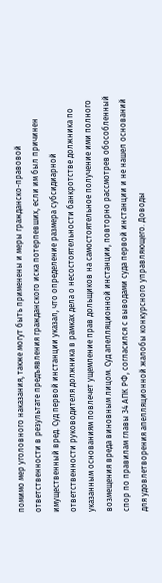помимо мер уголовного наказания, также могут быть применены и меры гражданско-правовой ответственности в результате предъявления гражданского иска потерпевших, если им был причинен имущественный вред. Суд первой инстанции указал, что определение размера субсидиарной ответственности руководителя должника в рамках дела о несостоятельности банкротстве должника по указанным основаниям повлечет ущемление прав дольщиков на самостоятельное получение ими полного возмещения вреда виновным лицом. Суд апелляционной инстанции, повторно рассмотрев обособленный спор по правилам главы 34 АПК РФ, согласился с выводами суда первой инстанции и не нашел оснований для удовлетворения апелляционной жалобы конкурсного управляющего. Доводы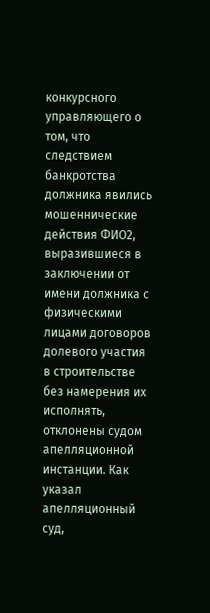конкурсного управляющего о том, что следствием банкротства должника явились мошеннические действия ФИО2, выразившиеся в заключении от имени должника с физическими лицами договоров долевого участия в строительстве без намерения их исполнять, отклонены судом апелляционной инстанции. Как указал апелляционный суд,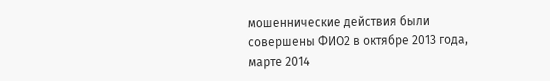мошеннические действия были совершены ФИО2 в октябре 2013 года, марте 2014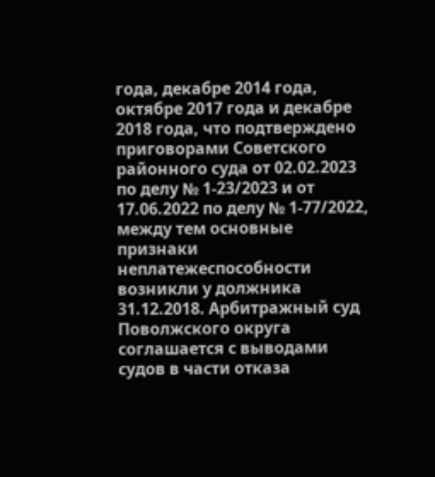года, декабре 2014 года, октябре 2017 года и декабре 2018 года, что подтверждено приговорами Советского районного суда от 02.02.2023 по делу № 1-23/2023 и от 17.06.2022 по делу № 1-77/2022, между тем основные признаки неплатежеспособности возникли у должника 31.12.2018. Арбитражный суд Поволжского округа соглашается с выводами судов в части отказа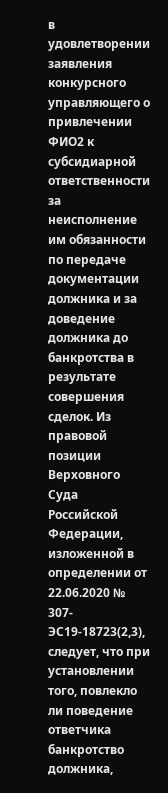в удовлетворении заявления конкурсного управляющего о привлечении ФИО2 к субсидиарной ответственности за неисполнение им обязанности по передаче документации должника и за доведение должника до банкротства в результате совершения сделок. Из правовой позиции Верховного Суда Российской Федерации, изложенной в определении от 22.06.2020 № 307-ЭС19-18723(2,3), следует, что при установлении того, повлекло ли поведение ответчика банкротство должника,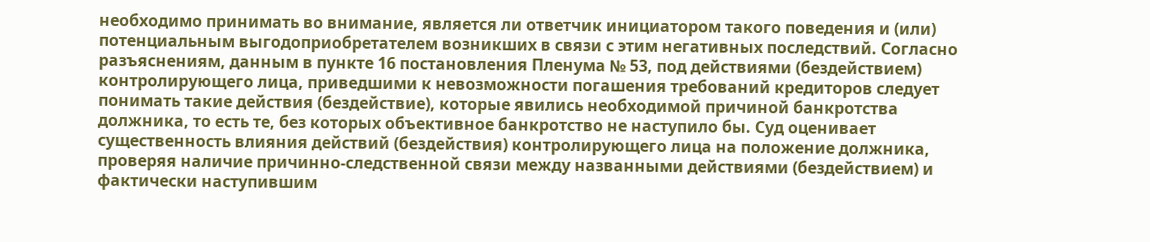необходимо принимать во внимание, является ли ответчик инициатором такого поведения и (или) потенциальным выгодоприобретателем возникших в связи с этим негативных последствий. Согласно разъяснениям, данным в пункте 16 постановления Пленума № 53, под действиями (бездействием) контролирующего лица, приведшими к невозможности погашения требований кредиторов следует понимать такие действия (бездействие), которые явились необходимой причиной банкротства должника, то есть те, без которых объективное банкротство не наступило бы. Суд оценивает существенность влияния действий (бездействия) контролирующего лица на положение должника, проверяя наличие причинно-следственной связи между названными действиями (бездействием) и фактически наступившим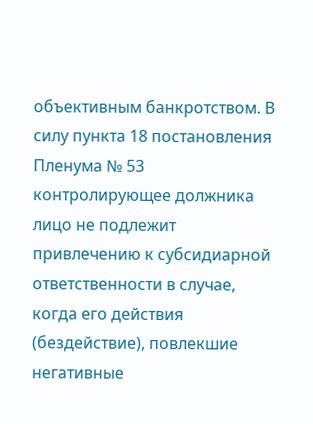объективным банкротством. В силу пункта 18 постановления Пленума № 53 контролирующее должника лицо не подлежит привлечению к субсидиарной ответственности в случае, когда его действия (бездействие), повлекшие негативные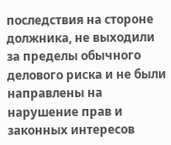последствия на стороне должника, не выходили за пределы обычного делового риска и не были направлены на нарушение прав и законных интересов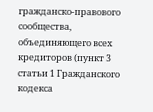гражданско-правового сообщества, объединяющего всех кредиторов (пункт 3 статьи 1 Гражданского кодекса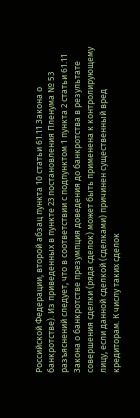Российской Федерации, второй абзац пункта 10 статьи 61.11 Закона о банкротстве). Из приведенных в пункте 23 постановления Пленума № 53 разъяснений следует, что в соответствии с подпунктом 1 пункта 2 статьи 61.11 Закона о банкротстве презумпция доведения до банкротства в результате совершения сделки (ряда сделок) может быть применена к контролирующему лицу, если данной сделкой (сделками) причинен существенный вред кредиторам. К числу таких сделок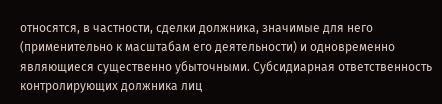относятся, в частности, сделки должника, значимые для него (применительно к масштабам его деятельности) и одновременно являющиеся существенно убыточными. Субсидиарная ответственность контролирующих должника лиц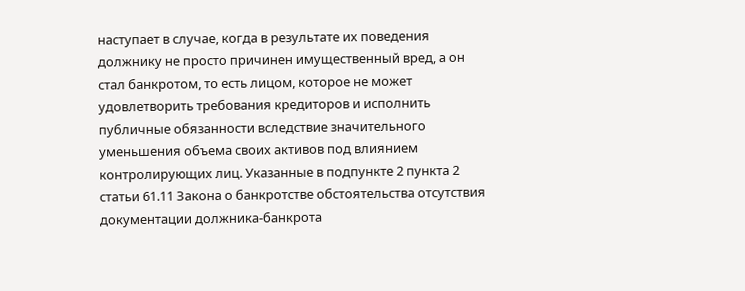наступает в случае, когда в результате их поведения должнику не просто причинен имущественный вред, а он стал банкротом, то есть лицом, которое не может удовлетворить требования кредиторов и исполнить публичные обязанности вследствие значительного уменьшения объема своих активов под влиянием контролирующих лиц. Указанные в подпункте 2 пункта 2 статьи 61.11 Закона о банкротстве обстоятельства отсутствия документации должника-банкрота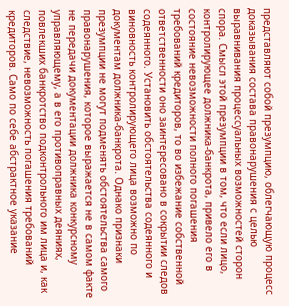представляют собой презумпцию, облегчающую процесс доказывания состава правонарушения с целью выравнивания процессуальных возможностей сторон спора. Смысл этой презумпции в том, что если лицо, контролирующее должника-банкрота, привело его в состояние невозможности полного погашения требований кредиторов, то во избежание собственной ответственности оно заинтересовано в сокрытии следов содеянного. Установить обстоятельства содеянного и виновность контролирующего лица возможно по документам должника-банкрота. Однако признаки презумпции не могут подменять обстоятельства самого правонарушения, которое выражается не в самом факте не передачи документации должника конкурсному управляющему, а в его противоправных деяниях, повлекших банкротство подконтрольного им лица и, как следствие, невозможность погашения требований кредиторов. Само по себе абстрактное указание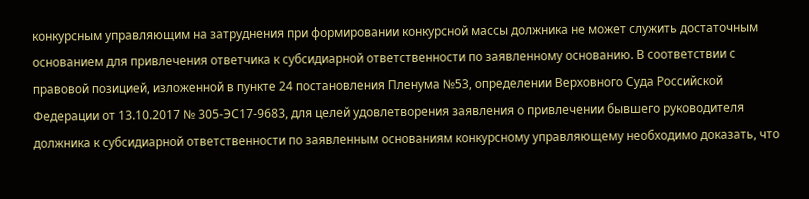конкурсным управляющим на затруднения при формировании конкурсной массы должника не может служить достаточным основанием для привлечения ответчика к субсидиарной ответственности по заявленному основанию. В соответствии с правовой позицией, изложенной в пункте 24 постановления Пленума №53, определении Верховного Суда Российской Федерации от 13.10.2017 № 305-ЭС17-9683, для целей удовлетворения заявления о привлечении бывшего руководителя должника к субсидиарной ответственности по заявленным основаниям конкурсному управляющему необходимо доказать, что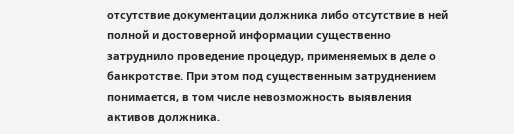отсутствие документации должника либо отсутствие в ней полной и достоверной информации существенно затруднило проведение процедур, применяемых в деле о банкротстве. При этом под существенным затруднением понимается, в том числе невозможность выявления активов должника.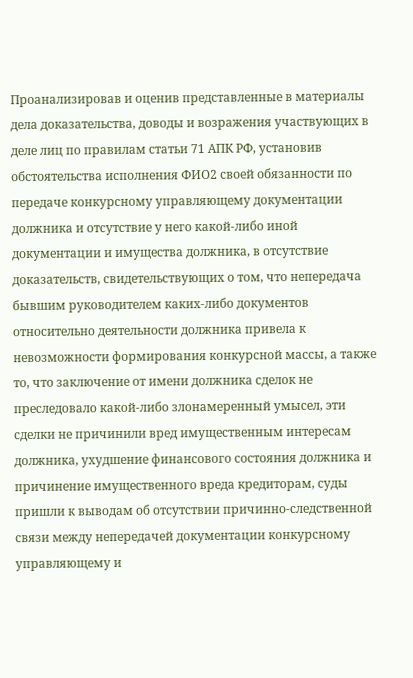Проанализировав и оценив представленные в материалы дела доказательства, доводы и возражения участвующих в деле лиц по правилам статьи 71 АПК РФ, установив обстоятельства исполнения ФИО2 своей обязанности по передаче конкурсному управляющему документации должника и отсутствие у него какой-либо иной документации и имущества должника, в отсутствие доказательств, свидетельствующих о том, что непередача бывшим руководителем каких-либо документов относительно деятельности должника привела к невозможности формирования конкурсной массы, а также то, что заключение от имени должника сделок не преследовало какой-либо злонамеренный умысел, эти сделки не причинили вред имущественным интересам должника, ухудшение финансового состояния должника и причинение имущественного вреда кредиторам, суды пришли к выводам об отсутствии причинно-следственной связи между непередачей документации конкурсному управляющему и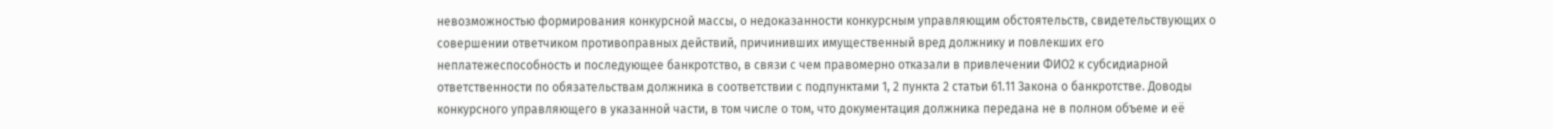невозможностью формирования конкурсной массы, о недоказанности конкурсным управляющим обстоятельств, свидетельствующих о совершении ответчиком противоправных действий, причинивших имущественный вред должнику и повлекших его неплатежеспособность и последующее банкротство, в связи с чем правомерно отказали в привлечении ФИО2 к субсидиарной ответственности по обязательствам должника в соответствии с подпунктами 1, 2 пункта 2 статьи 61.11 Закона о банкротстве. Доводы конкурсного управляющего в указанной части, в том числе о том, что документация должника передана не в полном объеме и её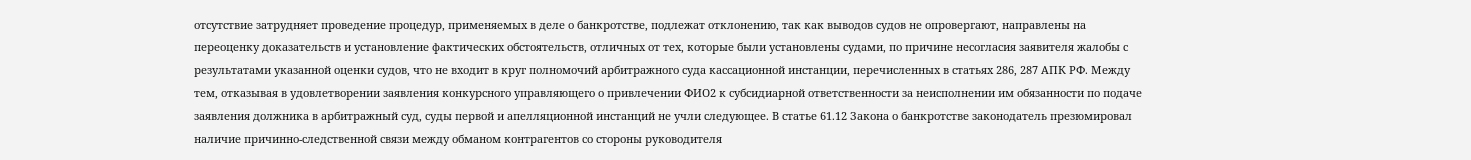отсутствие затрудняет проведение процедур, применяемых в деле о банкротстве, подлежат отклонению, так как выводов судов не опровергают, направлены на переоценку доказательств и установление фактических обстоятельств, отличных от тех, которые были установлены судами, по причине несогласия заявителя жалобы с результатами указанной оценки судов, что не входит в круг полномочий арбитражного суда кассационной инстанции, перечисленных в статьях 286, 287 АПК РФ. Между тем, отказывая в удовлетворении заявления конкурсного управляющего о привлечении ФИО2 к субсидиарной ответственности за неисполнении им обязанности по подаче заявления должника в арбитражный суд, суды первой и апелляционной инстанций не учли следующее. В статье 61.12 Закона о банкротстве законодатель презюмировал наличие причинно-следственной связи между обманом контрагентов со стороны руководителя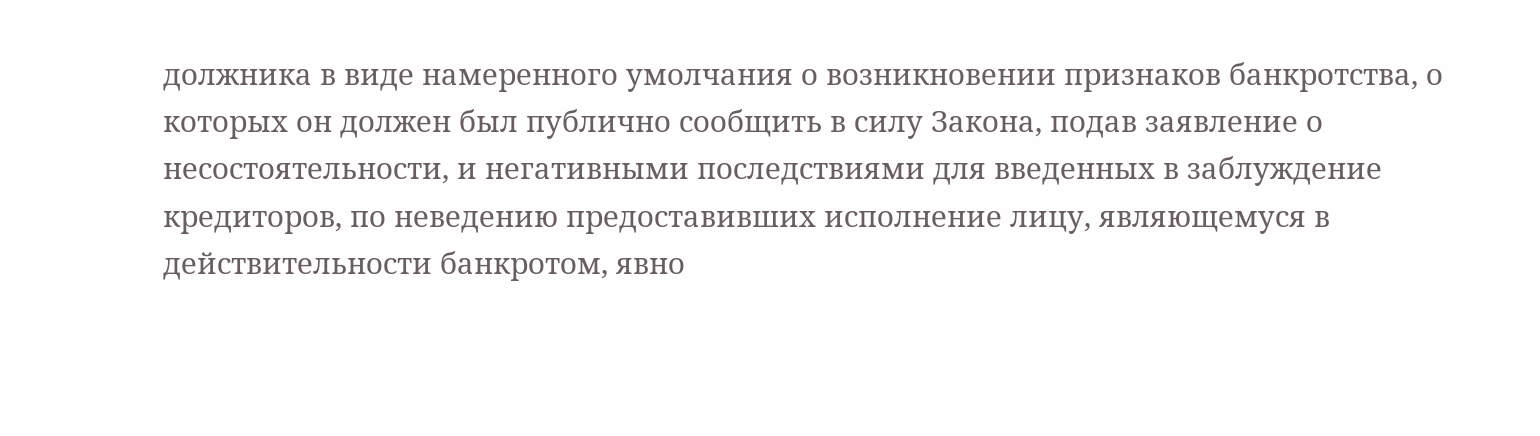должника в виде намеренного умолчания о возникновении признаков банкротства, о которых он должен был публично сообщить в силу Закона, подав заявление о несостоятельности, и негативными последствиями для введенных в заблуждение кредиторов, по неведению предоставивших исполнение лицу, являющемуся в действительности банкротом, явно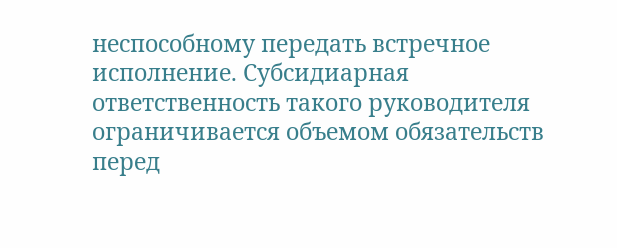неспособному передать встречное исполнение. Субсидиарная ответственность такого руководителя ограничивается объемом обязательств перед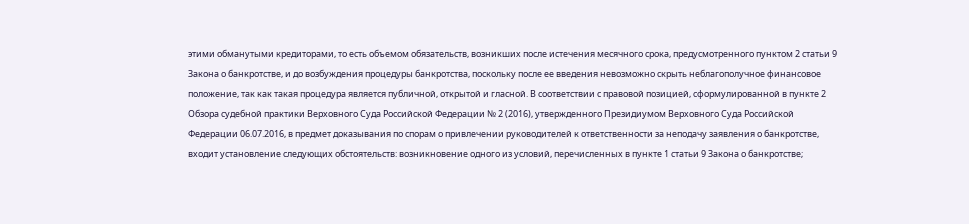этими обманутыми кредиторами, то есть объемом обязательств, возникших после истечения месячного срока, предусмотренного пунктом 2 статьи 9 Закона о банкротстве, и до возбуждения процедуры банкротства, поскольку после ее введения невозможно скрыть неблагополучное финансовое положение, так как такая процедура является публичной, открытой и гласной. В соответствии с правовой позицией, сформулированной в пункте 2 Обзора судебной практики Верховного Суда Российской Федерации № 2 (2016), утвержденного Президиумом Верховного Суда Российской Федерации 06.07.2016, в предмет доказывания по спорам о привлечении руководителей к ответственности за неподачу заявления о банкротстве, входит установление следующих обстоятельств: возникновение одного из условий, перечисленных в пункте 1 статьи 9 Закона о банкротстве;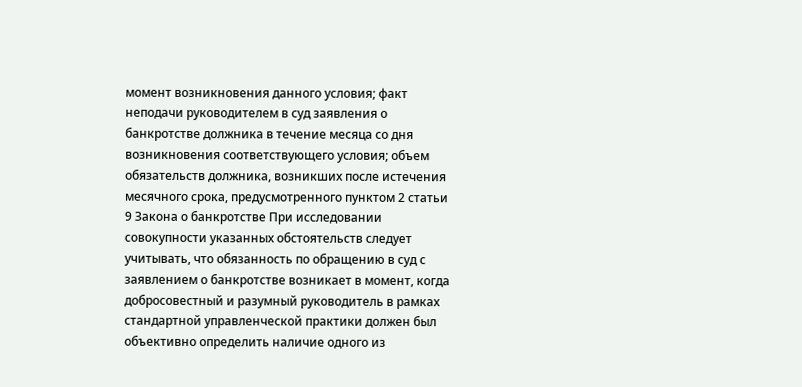момент возникновения данного условия; факт неподачи руководителем в суд заявления о банкротстве должника в течение месяца со дня возникновения соответствующего условия; объем обязательств должника, возникших после истечения месячного срока, предусмотренного пунктом 2 статьи 9 Закона о банкротстве При исследовании совокупности указанных обстоятельств следует учитывать, что обязанность по обращению в суд с заявлением о банкротстве возникает в момент, когда добросовестный и разумный руководитель в рамках стандартной управленческой практики должен был объективно определить наличие одного из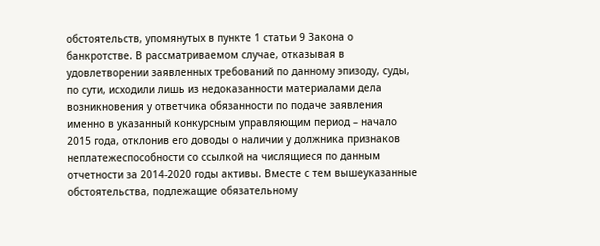обстоятельств, упомянутых в пункте 1 статьи 9 Закона о банкротстве. В рассматриваемом случае, отказывая в удовлетворении заявленных требований по данному эпизоду, суды, по сути, исходили лишь из недоказанности материалами дела возникновения у ответчика обязанности по подаче заявления именно в указанный конкурсным управляющим период – начало 2015 года, отклонив его доводы о наличии у должника признаков неплатежеспособности со ссылкой на числящиеся по данным отчетности за 2014-2020 годы активы. Вместе с тем вышеуказанные обстоятельства, подлежащие обязательному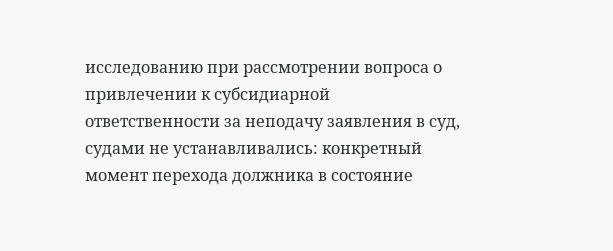исследованию при рассмотрении вопроса о привлечении к субсидиарной ответственности за неподачу заявления в суд, судами не устанавливались: конкретный момент перехода должника в состояние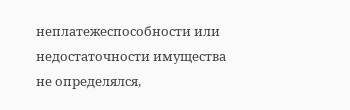неплатежеспособности или недостаточности имущества не определялся,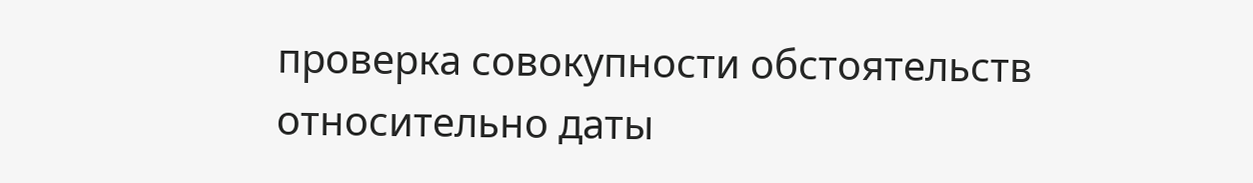проверка совокупности обстоятельств относительно даты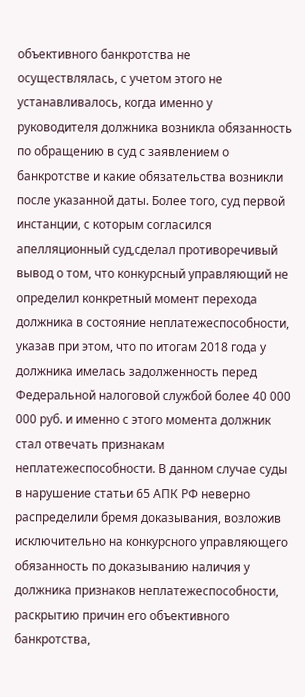объективного банкротства не осуществлялась, с учетом этого не устанавливалось, когда именно у руководителя должника возникла обязанность по обращению в суд с заявлением о банкротстве и какие обязательства возникли после указанной даты. Более того, суд первой инстанции, с которым согласился апелляционный суд,сделал противоречивый вывод о том, что конкурсный управляющий не определил конкретный момент перехода должника в состояние неплатежеспособности, указав при этом, что по итогам 2018 года у должника имелась задолженность перед Федеральной налоговой службой более 40 000 000 руб. и именно с этого момента должник стал отвечать признакам неплатежеспособности. В данном случае суды в нарушение статьи 65 АПК РФ неверно распределили бремя доказывания, возложив исключительно на конкурсного управляющего обязанность по доказыванию наличия у должника признаков неплатежеспособности, раскрытию причин его объективного банкротства,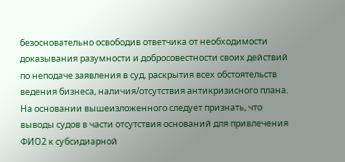безосновательно освободив ответчика от необходимости доказывания разумности и добросовестности своих действий по неподаче заявления в суд, раскрытия всех обстоятельств ведения бизнеса, наличия/отсутствия антикризисного плана. На основании вышеизложенного следует признать, что выводы судов в части отсутствия оснований для привлечения ФИО2 к субсидиарной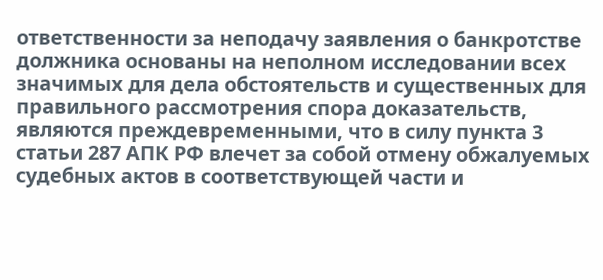ответственности за неподачу заявления о банкротстве должника основаны на неполном исследовании всех значимых для дела обстоятельств и существенных для правильного рассмотрения спора доказательств, являются преждевременными, что в силу пункта 3 статьи 287 АПК РФ влечет за собой отмену обжалуемых судебных актов в соответствующей части и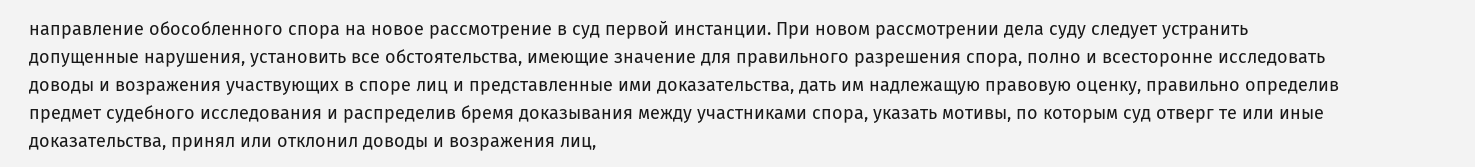направление обособленного спора на новое рассмотрение в суд первой инстанции. При новом рассмотрении дела суду следует устранить допущенные нарушения, установить все обстоятельства, имеющие значение для правильного разрешения спора, полно и всесторонне исследовать доводы и возражения участвующих в споре лиц и представленные ими доказательства, дать им надлежащую правовую оценку, правильно определив предмет судебного исследования и распределив бремя доказывания между участниками спора, указать мотивы, по которым суд отверг те или иные доказательства, принял или отклонил доводы и возражения лиц,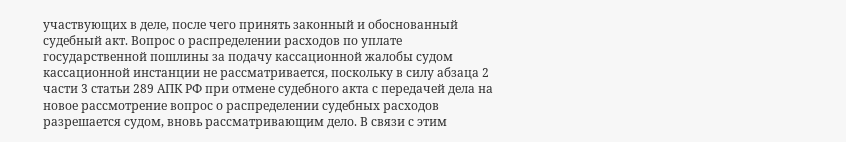участвующих в деле, после чего принять законный и обоснованный судебный акт. Вопрос о распределении расходов по уплате государственной пошлины за подачу кассационной жалобы судом кассационной инстанции не рассматривается, поскольку в силу абзаца 2 части 3 статьи 289 АПК РФ при отмене судебного акта с передачей дела на новое рассмотрение вопрос о распределении судебных расходов разрешается судом, вновь рассматривающим дело. В связи с этим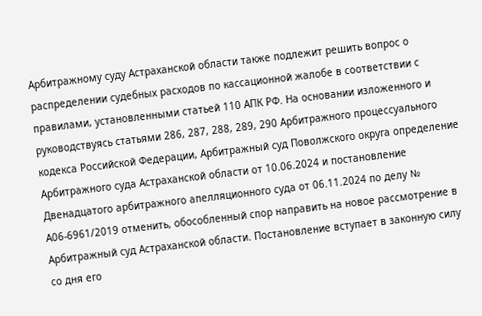Арбитражному суду Астраханской области также подлежит решить вопрос о распределении судебных расходов по кассационной жалобе в соответствии с правилами, установленными статьей 110 АПК РФ. На основании изложенного и руководствуясь статьями 286, 287, 288, 289, 290 Арбитражного процессуального кодекса Российской Федерации, Арбитражный суд Поволжского округа определение Арбитражного суда Астраханской области от 10.06.2024 и постановление Двенадцатого арбитражного апелляционного суда от 06.11.2024 по делу № А06-6961/2019 отменить, обособленный спор направить на новое рассмотрение в Арбитражный суд Астраханской области. Постановление вступает в законную силу со дня его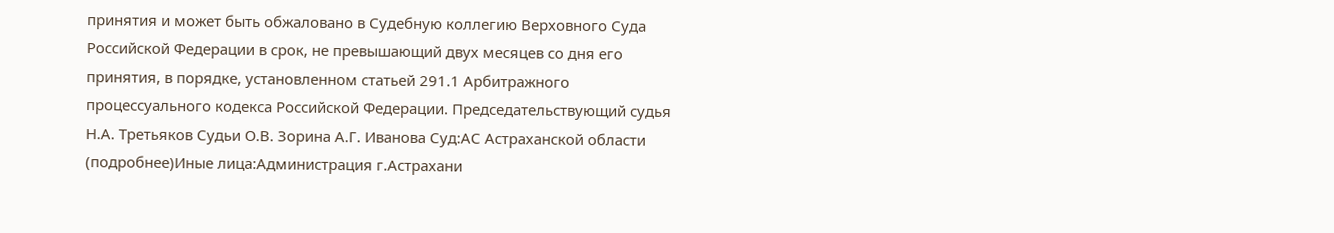принятия и может быть обжаловано в Судебную коллегию Верховного Суда Российской Федерации в срок, не превышающий двух месяцев со дня его принятия, в порядке, установленном статьей 291.1 Арбитражного процессуального кодекса Российской Федерации. Председательствующий судья Н.А. Третьяков Судьи О.В. Зорина А.Г. Иванова Суд:АС Астраханской области (подробнее)Иные лица:Администрация г.Астрахани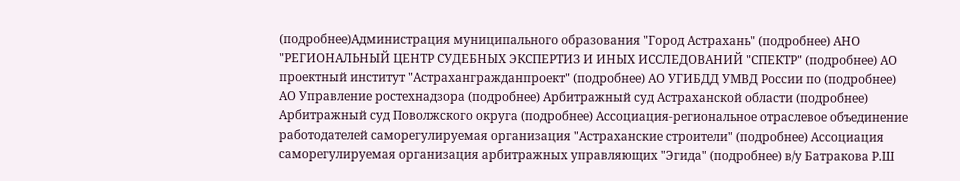(подробнее)Администрация муниципального образования "Город Астрахань" (подробнее) АНО "РЕГИОНАЛЬНЫЙ ЦЕНТР СУДЕБНЫХ ЭКСПЕРТИЗ И ИНЫХ ИССЛЕДОВАНИЙ "СПЕКТР" (подробнее) АО проектный институт "Астрахангражданпроект" (подробнее) АО УГИБДД УМВД России по (подробнее) АО Управление ростехнадзора (подробнее) Арбитражный суд Астраханской области (подробнее) Арбитражный суд Поволжского округа (подробнее) Ассоциация-региональное отраслевое объединение работодателей саморегулируемая организация "Астраханские строители" (подробнее) Ассоциация саморегулируемая организация арбитражных управляющих "Эгида" (подробнее) в/у Батракова Р.Ш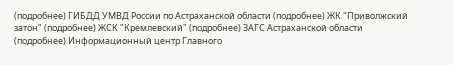(подробнее) ГИБДД УМВД России по Астраханской области (подробнее) ЖК "Приволжский затон" (подробнее) ЖСК "Кремлевский" (подробнее) ЗАГС Астраханской области (подробнее) Информационный центр Главного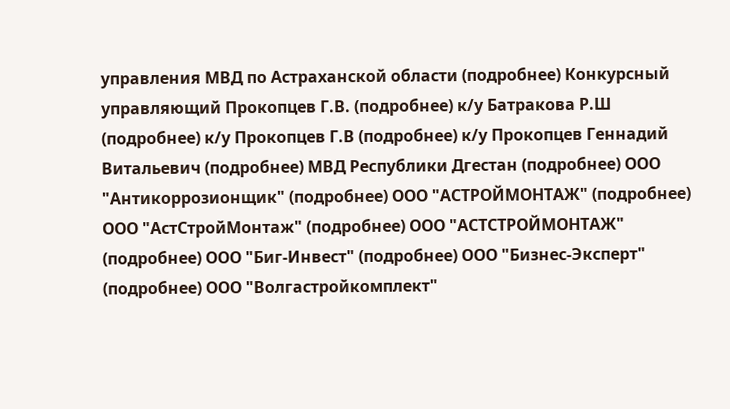управления МВД по Астраханской области (подробнее) Конкурсный управляющий Прокопцев Г.В. (подробнее) к/у Батракова Р.Ш (подробнее) к/у Прокопцев Г.В (подробнее) к/у Прокопцев Геннадий Витальевич (подробнее) МВД Республики Дгестан (подробнее) ООО "Антикоррозионщик" (подробнее) ООО "АСТРОЙМОНТАЖ" (подробнее) ООО "АстСтройМонтаж" (подробнее) ООО "АСТСТРОЙМОНТАЖ" (подробнее) ООО "Биг-Инвест" (подробнее) ООО "Бизнес-Эксперт" (подробнее) ООО "Волгастройкомплект"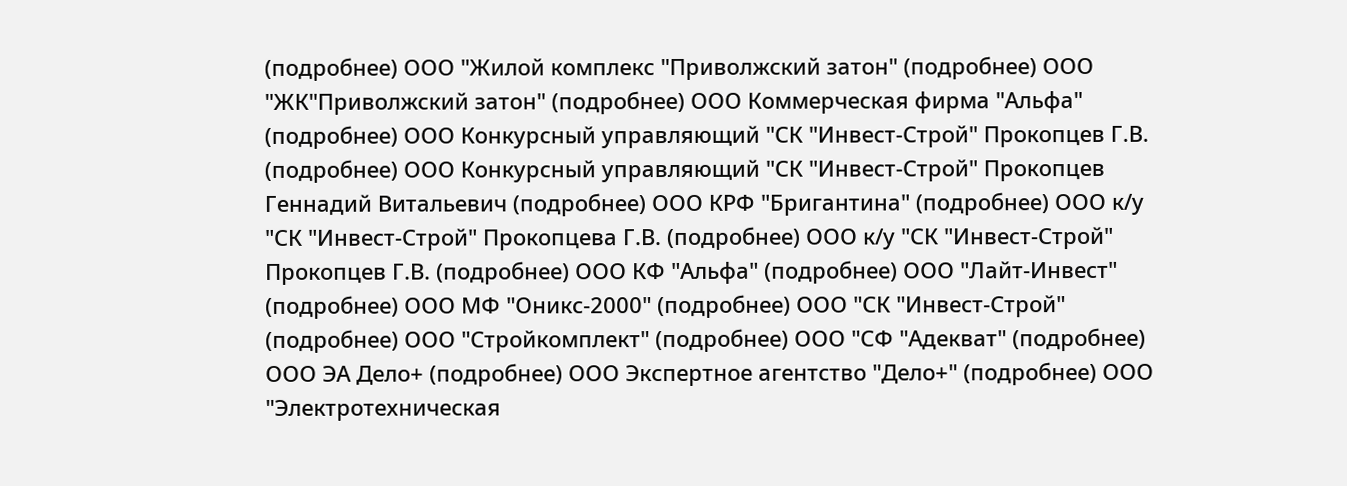(подробнее) ООО "Жилой комплекс "Приволжский затон" (подробнее) ООО "ЖК"Приволжский затон" (подробнее) ООО Коммерческая фирма "Альфа" (подробнее) ООО Конкурсный управляющий "СК "Инвест-Строй" Прокопцев Г.В. (подробнее) ООО Конкурсный управляющий "СК "Инвест-Строй" Прокопцев Геннадий Витальевич (подробнее) ООО КРФ "Бригантина" (подробнее) ООО к/у "СК "Инвест-Строй" Прокопцева Г.В. (подробнее) ООО к/у "СК "Инвест-Строй" Прокопцев Г.В. (подробнее) ООО КФ "Альфа" (подробнее) ООО "Лайт-Инвест" (подробнее) ООО МФ "Оникс-2000" (подробнее) ООО "СК "Инвест-Строй" (подробнее) ООО "Стройкомплект" (подробнее) ООО "СФ "Адекват" (подробнее) ООО ЭА Дело+ (подробнее) ООО Экспертное агентство "Дело+" (подробнее) ООО "Электротехническая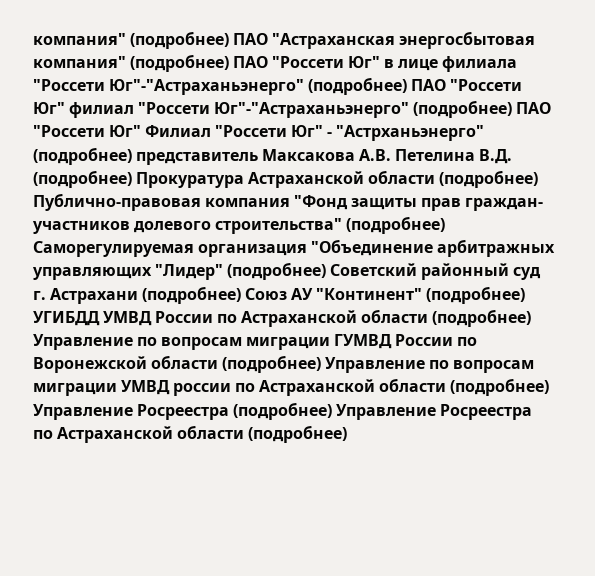компания" (подробнее) ПАО "Астраханская энергосбытовая компания" (подробнее) ПАО "Россети Юг" в лице филиала "Россети Юг"-"Астраханьэнерго" (подробнее) ПАО "Россети Юг" филиал "Россети Юг"-"Астраханьэнерго" (подробнее) ПАО "Россети Юг" Филиал "Россети Юг" - "Астрханьэнерго" (подробнее) представитель Максакова А.В. Петелина В.Д. (подробнее) Прокуратура Астраханской области (подробнее) Публично-правовая компания "Фонд защиты прав граждан-участников долевого строительства" (подробнее) Саморегулируемая организация "Объединение арбитражных управляющих "Лидер" (подробнее) Советский районный суд г. Астрахани (подробнее) Союз АУ "Континент" (подробнее) УГИБДД УМВД России по Астраханской области (подробнее) Управление по вопросам миграции ГУМВД России по Воронежской области (подробнее) Управление по вопросам миграции УМВД россии по Астраханской области (подробнее) Управление Росреестра (подробнее) Управление Росреестра по Астраханской области (подробнее)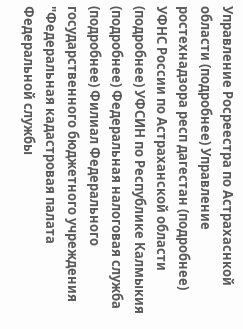Управление Росреестра по Астрахаснкой области (подробнее) Управление ростехнадзора респ дагестан (подробнее) УФНС России по Астраханской области (подробнее) УФСИН по Республике Калмыкия (подробнее) Федеральная налоговая служба (подробнее) Филиал Федерального государственного бюджетного учреждения "Федеральная кадастровая палата Федеральной службы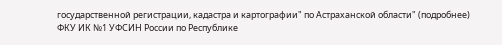государственной регистрации, кадастра и картографии" по Астраханской области" (подробнее) ФКУ ИК №1 УФСИН России по Республике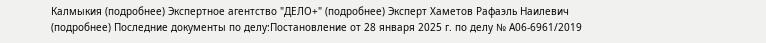Калмыкия (подробнее) Экспертное агентство "ДЕЛО+" (подробнее) Эксперт Хаметов Рафаэль Наилевич (подробнее) Последние документы по делу:Постановление от 28 января 2025 г. по делу № А06-6961/2019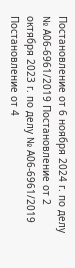Постановление от 6 ноября 2024 г. по делу № А06-6961/2019 Постановление от 2 октября 2023 г. по делу № А06-6961/2019 Постановление от 4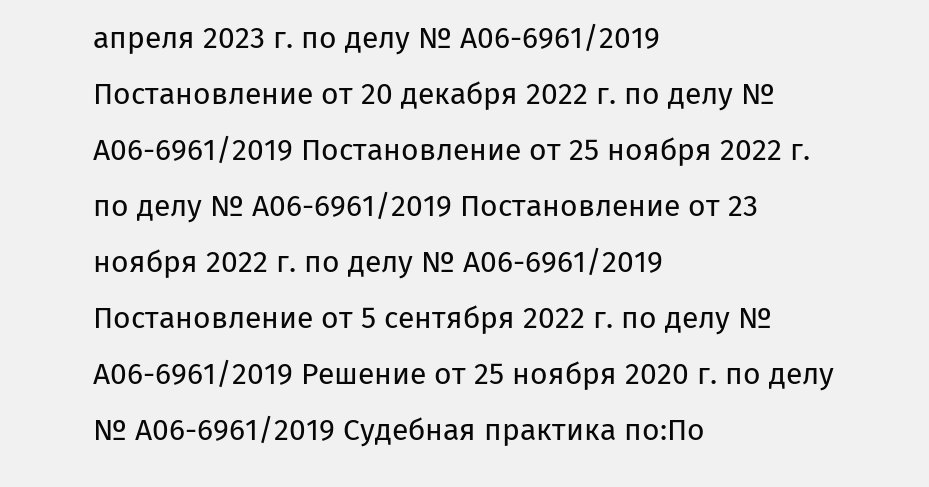апреля 2023 г. по делу № А06-6961/2019 Постановление от 20 декабря 2022 г. по делу № А06-6961/2019 Постановление от 25 ноября 2022 г. по делу № А06-6961/2019 Постановление от 23 ноября 2022 г. по делу № А06-6961/2019 Постановление от 5 сентября 2022 г. по делу № А06-6961/2019 Решение от 25 ноября 2020 г. по делу № А06-6961/2019 Судебная практика по:По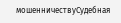мошенничествуСудебная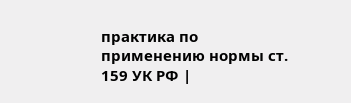практика по применению нормы ст. 159 УК РФ |